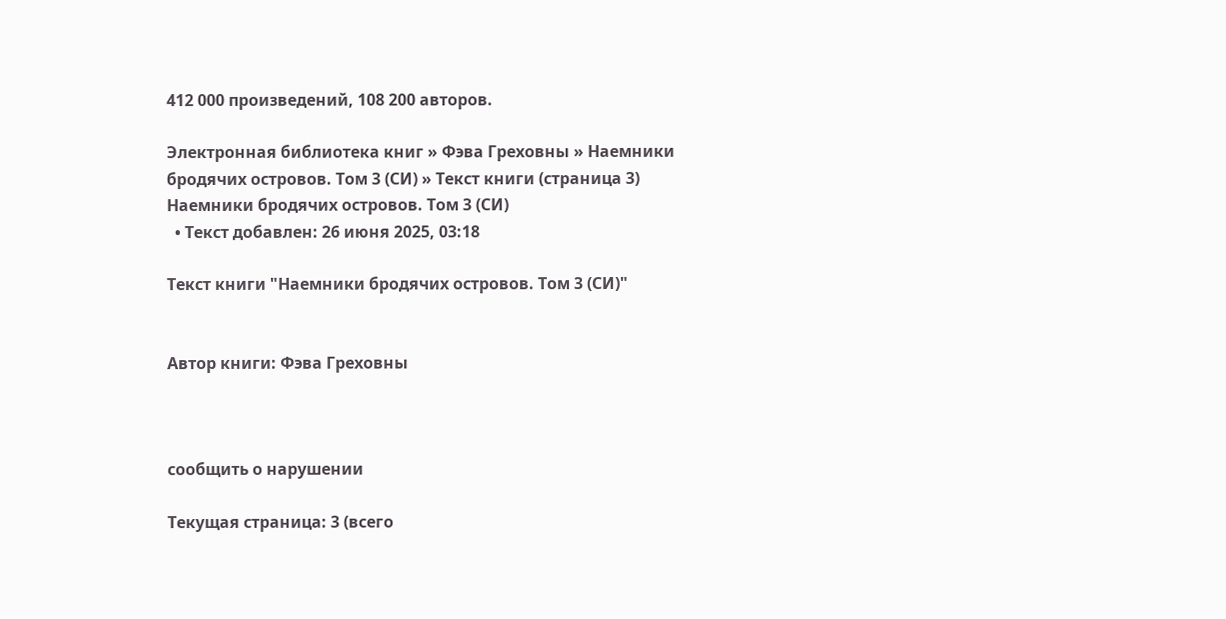412 000 произведений, 108 200 авторов.

Электронная библиотека книг » Фэва Греховны » Наемники бродячих островов. Том 3 (СИ) » Текст книги (страница 3)
Наемники бродячих островов. Том 3 (СИ)
  • Текст добавлен: 26 июня 2025, 03:18

Текст книги "Наемники бродячих островов. Том 3 (СИ)"


Автор книги: Фэва Греховны



сообщить о нарушении

Текущая страница: 3 (всего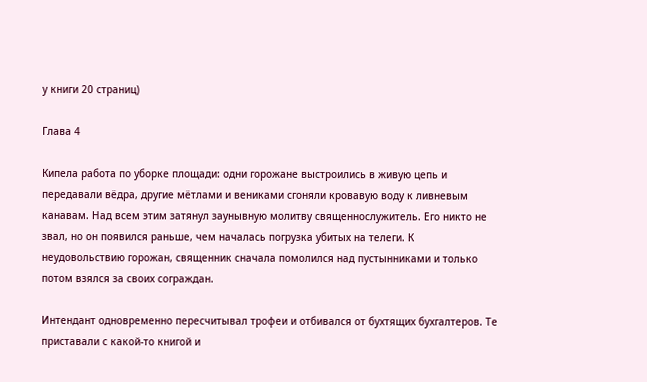у книги 20 страниц)

Глава 4

Кипела работа по уборке площади: одни горожане выстроились в живую цепь и передавали вёдра, другие мётлами и вениками сгоняли кровавую воду к ливневым канавам. Над всем этим затянул заунывную молитву священнослужитель. Его никто не звал, но он появился раньше, чем началась погрузка убитых на телеги. К неудовольствию горожан, священник сначала помолился над пустынниками и только потом взялся за своих сограждан.

Интендант одновременно пересчитывал трофеи и отбивался от бухтящих бухгалтеров. Те приставали с какой-то книгой и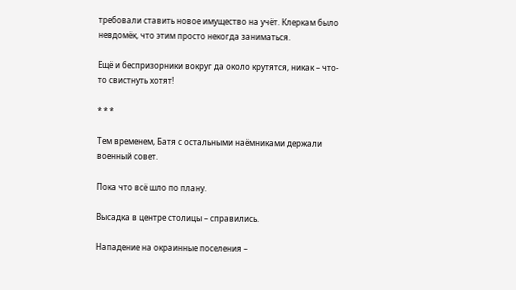требовали ставить новое имущество на учёт. Клеркам было невдомёк, что этим просто некогда заниматься.

Ещё и беспризорники вокруг да около крутятся, никак – что-то свистнуть хотят!

* * *

Тем временем, Батя с остальными наёмниками держали военный совет.

Пока что всё шло по плану.

Высадка в центре столицы – справились.

Нападение на окраинные поселения –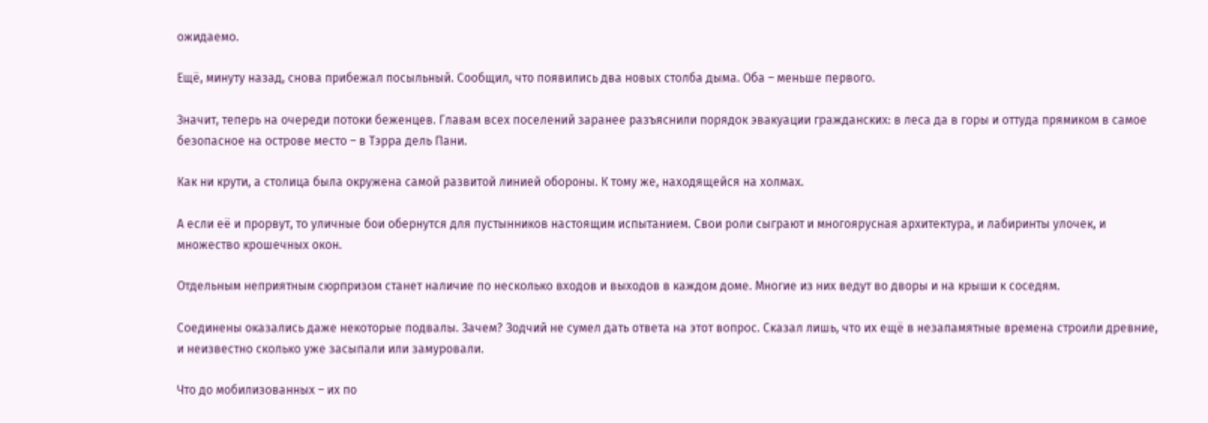ожидаемо.

Ещё, минуту назад, снова прибежал посыльный. Сообщил, что появились два новых столба дыма. Оба – меньше первого.

Значит, теперь на очереди потоки беженцев. Главам всех поселений заранее разъяснили порядок эвакуации гражданских: в леса да в горы и оттуда прямиком в самое безопасное на острове место – в Тэрра дель Пани.

Как ни крути, а столица была окружена самой развитой линией обороны. К тому же, находящейся на холмах.

А если её и прорвут, то уличные бои обернутся для пустынников настоящим испытанием. Свои роли сыграют и многоярусная архитектура, и лабиринты улочек, и множество крошечных окон.

Отдельным неприятным сюрпризом станет наличие по несколько входов и выходов в каждом доме. Многие из них ведут во дворы и на крыши к соседям.

Соединены оказались даже некоторые подвалы. Зачем? Зодчий не сумел дать ответа на этот вопрос. Сказал лишь, что их ещё в незапамятные времена строили древние, и неизвестно сколько уже засыпали или замуровали.

Что до мобилизованных – их по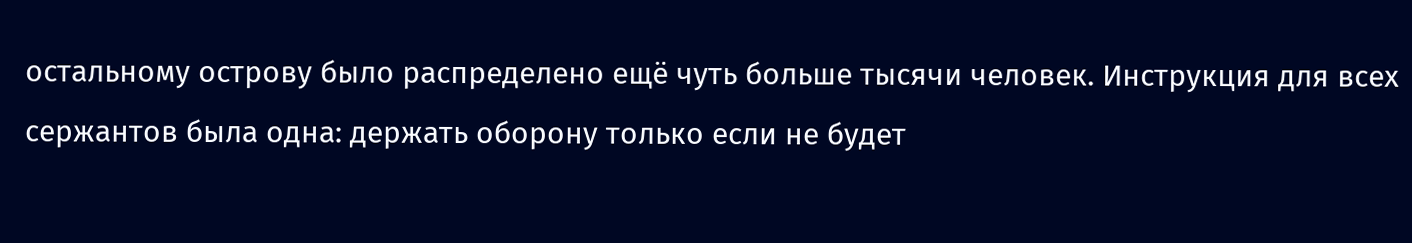остальному острову было распределено ещё чуть больше тысячи человек. Инструкция для всех сержантов была одна: держать оборону только если не будет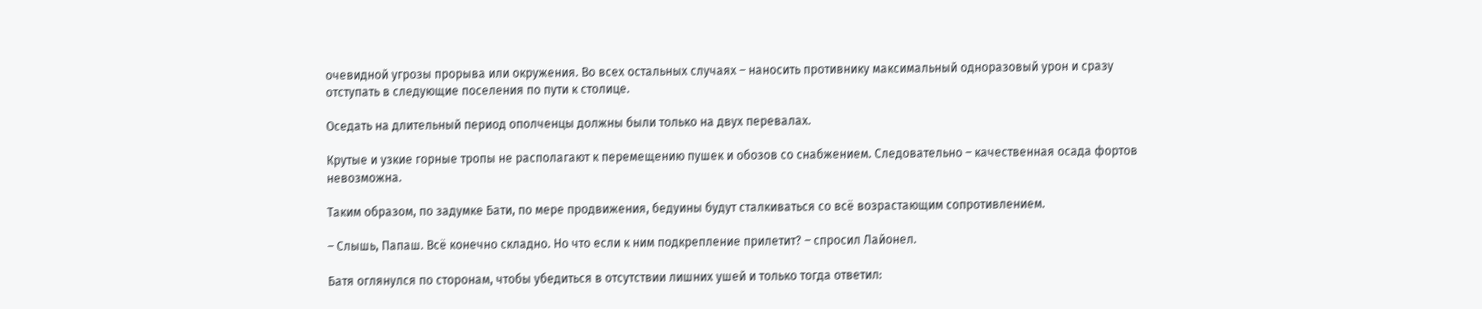очевидной угрозы прорыва или окружения. Во всех остальных случаях – наносить противнику максимальный одноразовый урон и сразу отступать в следующие поселения по пути к столице.

Оседать на длительный период ополченцы должны были только на двух перевалах.

Крутые и узкие горные тропы не располагают к перемещению пушек и обозов со снабжением. Следовательно – качественная осада фортов невозможна.

Таким образом, по задумке Бати, по мере продвижения, бедуины будут сталкиваться со всё возрастающим сопротивлением.

– Слышь, Папаш. Всё конечно складно. Но что если к ним подкрепление прилетит? – спросил Лайонел.

Батя оглянулся по сторонам, чтобы убедиться в отсутствии лишних ушей и только тогда ответил: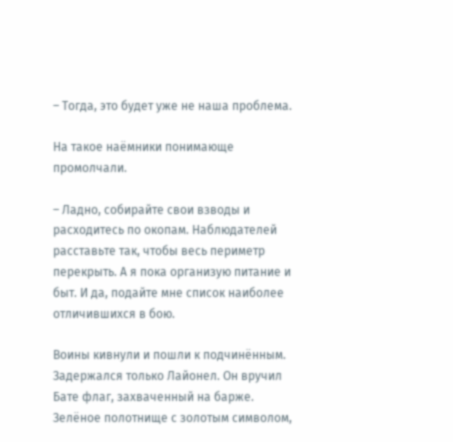– Тогда, это будет уже не наша проблема.

На такое наёмники понимающе промолчали.

– Ладно, собирайте свои взводы и расходитесь по окопам. Наблюдателей расставьте так, чтобы весь периметр перекрыть. А я пока организую питание и быт. И да, подайте мне список наиболее отличившихся в бою.

Воины кивнули и пошли к подчинённым. Задержался только Лайонел. Он вручил Бате флаг, захваченный на барже. Зелёное полотнище с золотым символом,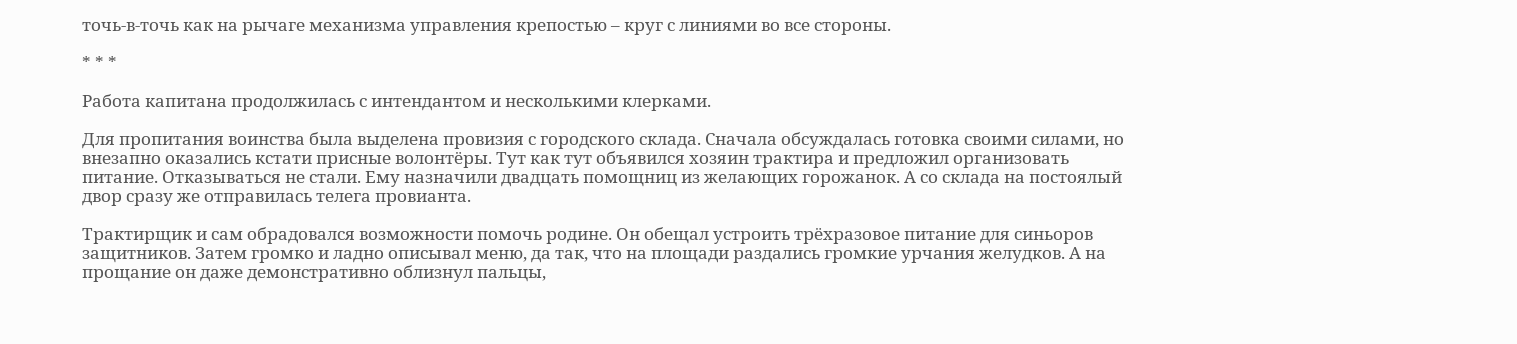точь-в-точь как на рычаге механизма управления крепостью – круг с линиями во все стороны.

* * *

Работа капитана продолжилась с интендантом и несколькими клерками.

Для пропитания воинства была выделена провизия с городского склада. Сначала обсуждалась готовка своими силами, но внезапно оказались кстати присные волонтёры. Тут как тут объявился хозяин трактира и предложил организовать питание. Отказываться не стали. Ему назначили двадцать помощниц из желающих горожанок. А со склада на постоялый двор сразу же отправилась телега провианта.

Трактирщик и сам обрадовался возможности помочь родине. Он обещал устроить трёхразовое питание для синьоров защитников. Затем громко и ладно описывал меню, да так, что на площади раздались громкие урчания желудков. А на прощание он даже демонстративно облизнул пальцы,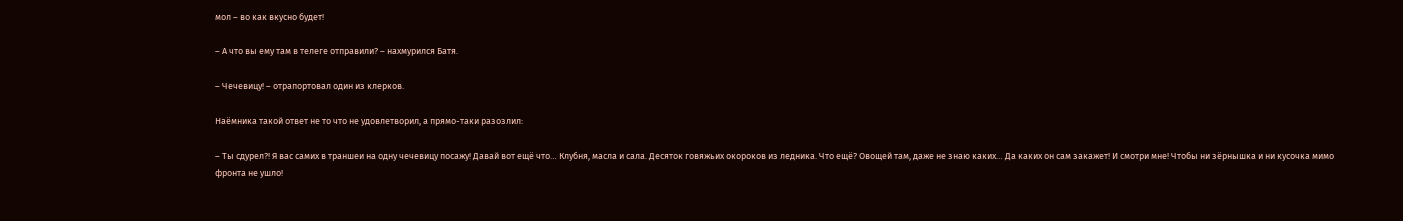мол – во как вкусно будет!

– А что вы ему там в телеге отправили? – нахмурился Батя.

– Чечевицу! – отрапортовал один из клерков.

Наёмника такой ответ не то что не удовлетворил, а прямо-таки разозлил:

– Ты сдурел?! Я вас самих в траншеи на одну чечевицу посажу! Давай вот ещё что… Клубня, масла и сала. Десяток говяжьих окороков из ледника. Что ещё? Овощей там, даже не знаю каких… Да каких он сам закажет! И смотри мне! Чтобы ни зёрнышка и ни кусочка мимо фронта не ушло!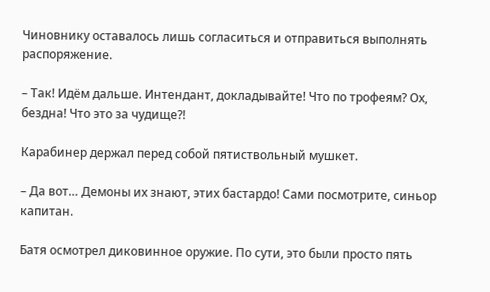Чиновнику оставалось лишь согласиться и отправиться выполнять распоряжение.

– Так! Идём дальше. Интендант, докладывайте! Что по трофеям? Ох, бездна! Что это за чудище?!

Карабинер держал перед собой пятиствольный мушкет.

– Да вот… Демоны их знают, этих бастардо! Сами посмотрите, синьор капитан.

Батя осмотрел диковинное оружие. По сути, это были просто пять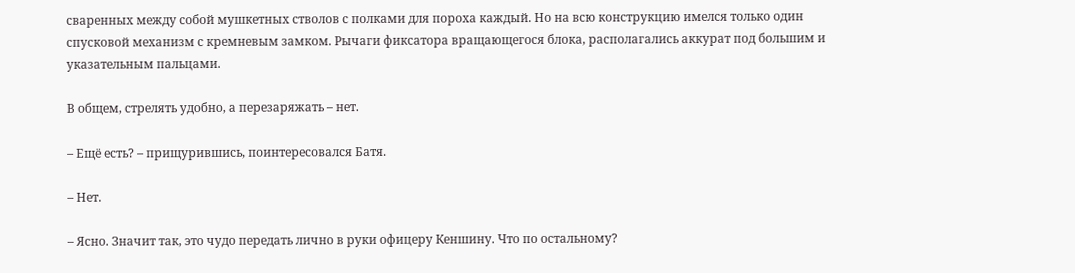сваренных между собой мушкетных стволов с полками для пороха каждый. Но на всю конструкцию имелся только один спусковой механизм с кремневым замком. Рычаги фиксатора вращающегося блока, располагались аккурат под большим и указательным пальцами.

В общем, стрелять удобно, а перезаряжать – нет.

– Ещё есть? – прищурившись, поинтересовался Батя.

– Нет.

– Ясно. Значит так, это чудо передать лично в руки офицеру Кеншину. Что по остальному?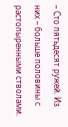– Сто пятьдесят ружей. Из них – больше половины с растопыренными стволами.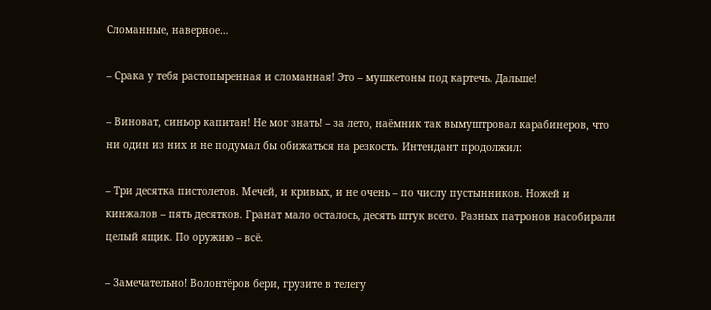Сломанные, наверное…

– Срака у тебя растопыренная и сломанная! Это – мушкетоны под картечь. Дальше!

– Виноват, синьор капитан! Не мог знать! – за лето, наёмник так вымуштровал карабинеров, что ни один из них и не подумал бы обижаться на резкость. Интендант продолжил:

– Три десятка пистолетов. Мечей, и кривых, и не очень – по числу пустынников. Ножей и кинжалов – пять десятков. Гранат мало осталось, десять штук всего. Разных патронов насобирали целый ящик. По оружию – всё.

– Замечательно! Волонтёров бери, грузите в телегу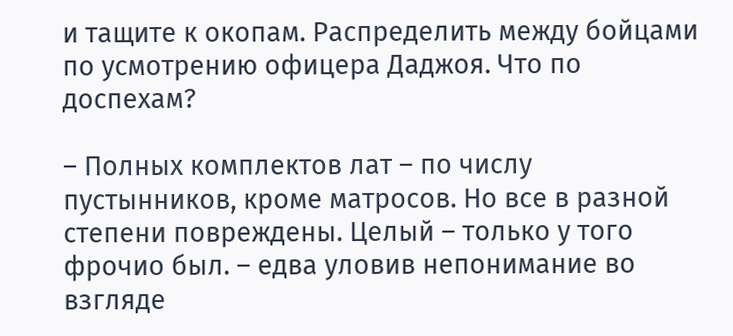и тащите к окопам. Распределить между бойцами по усмотрению офицера Даджоя. Что по доспехам?

– Полных комплектов лат – по числу пустынников, кроме матросов. Но все в разной степени повреждены. Целый – только у того фрочио был. – едва уловив непонимание во взгляде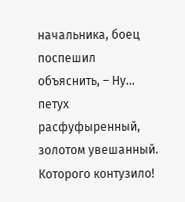начальника, боец поспешил объяснить, – Ну… петух расфуфыренный, золотом увешанный. Которого контузило!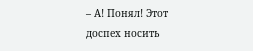– А! Понял! Этот доспех носить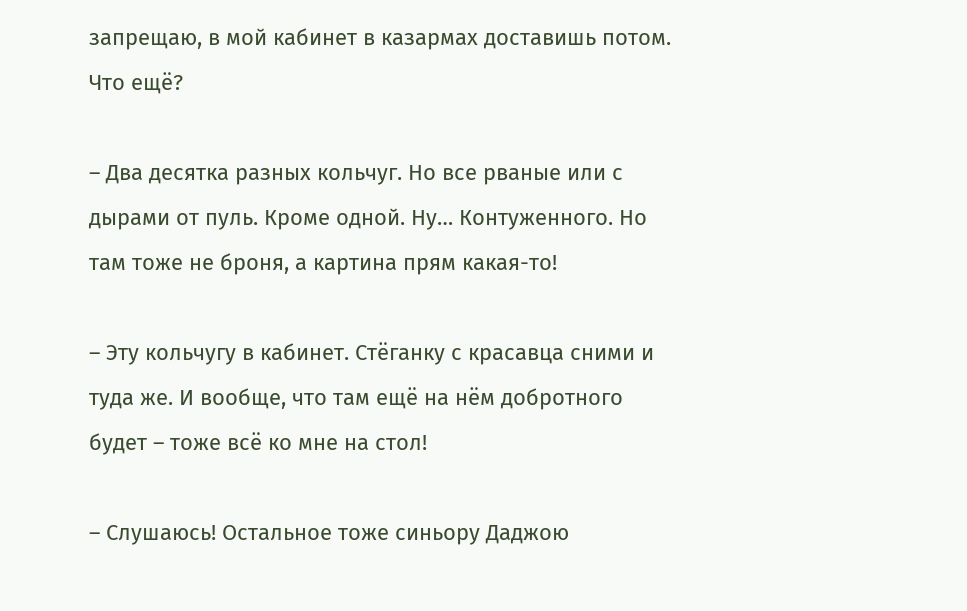запрещаю, в мой кабинет в казармах доставишь потом. Что ещё?

– Два десятка разных кольчуг. Но все рваные или с дырами от пуль. Кроме одной. Ну… Контуженного. Но там тоже не броня, а картина прям какая-то!

– Эту кольчугу в кабинет. Стёганку с красавца сними и туда же. И вообще, что там ещё на нём добротного будет – тоже всё ко мне на стол!

– Слушаюсь! Остальное тоже синьору Даджою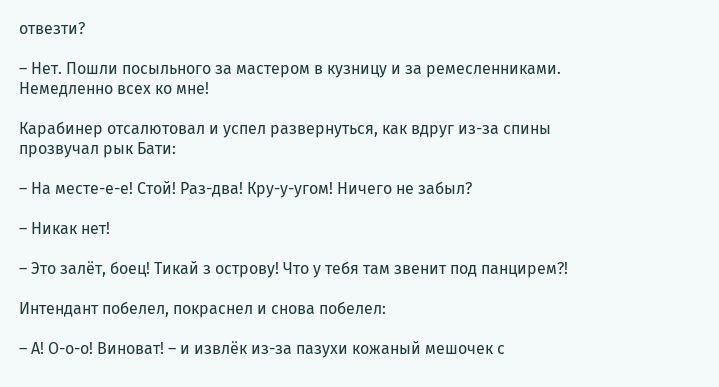отвезти?

– Нет. Пошли посыльного за мастером в кузницу и за ремесленниками. Немедленно всех ко мне!

Карабинер отсалютовал и успел развернуться, как вдруг из-за спины прозвучал рык Бати:

– На месте-е-е! Стой! Раз-два! Кру-у-угом! Ничего не забыл?

– Никак нет!

– Это залёт, боец! Тикай з острову! Что у тебя там звенит под панцирем?!

Интендант побелел, покраснел и снова побелел:

– А! О-о-о! Виноват! – и извлёк из-за пазухи кожаный мешочек с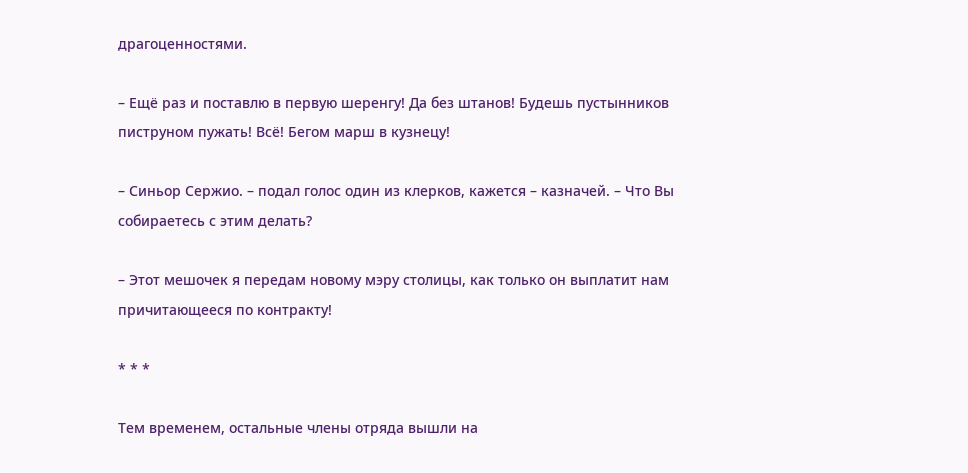драгоценностями.

– Ещё раз и поставлю в первую шеренгу! Да без штанов! Будешь пустынников пиструном пужать! Всё! Бегом марш в кузнецу!

– Синьор Сержио. – подал голос один из клерков, кажется – казначей. – Что Вы собираетесь с этим делать?

– Этот мешочек я передам новому мэру столицы, как только он выплатит нам причитающееся по контракту!

* * *

Тем временем, остальные члены отряда вышли на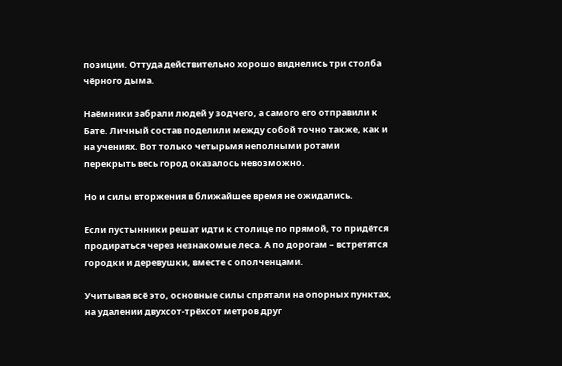позиции. Оттуда действительно хорошо виднелись три столба чёрного дыма.

Наёмники забрали людей у зодчего, а самого его отправили к Бате. Личный состав поделили между собой точно также, как и на учениях. Вот только четырьмя неполными ротами перекрыть весь город оказалось невозможно.

Но и силы вторжения в ближайшее время не ожидались.

Если пустынники решат идти к столице по прямой, то придётся продираться через незнакомые леса. А по дорогам – встретятся городки и деревушки, вместе с ополченцами.

Учитывая всё это, основные силы спрятали на опорных пунктах, на удалении двухсот-трёхсот метров друг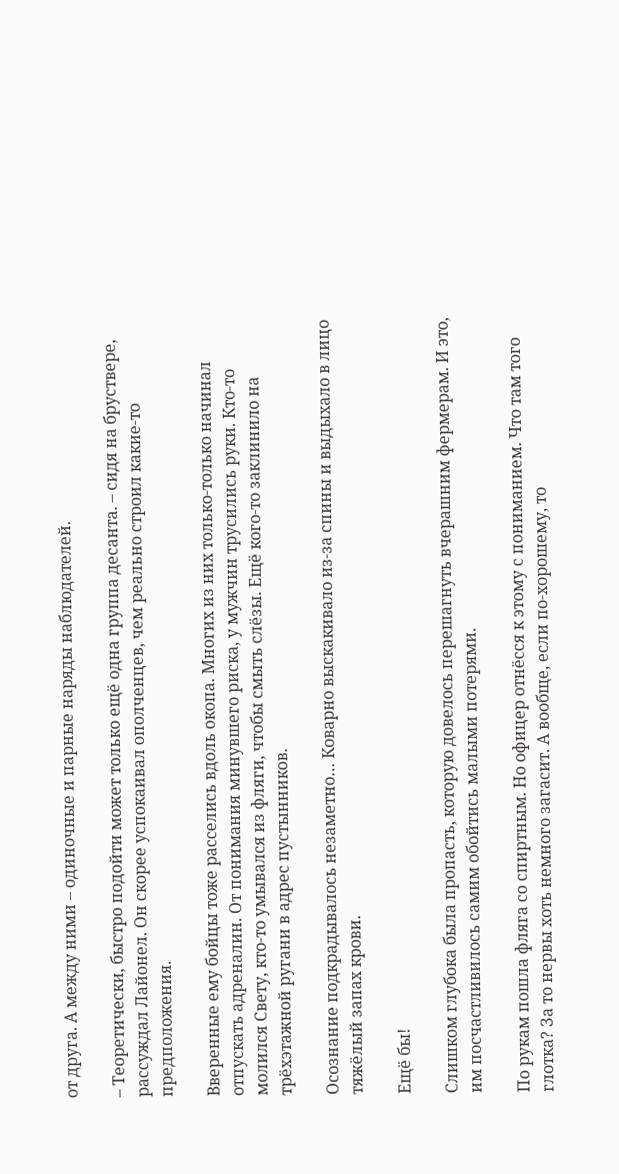от друга. А между ними – одиночные и парные наряды наблюдателей.

– Теоретически, быстро подойти может только ещё одна группа десанта. – сидя на бруствере, рассуждал Лайонел. Он скорее успокаивал ополченцев, чем реально строил какие-то предположения.

Вверенные ему бойцы тоже расселись вдоль окопа. Многих из них только-только начинал отпускать адреналин. От понимания минувшего риска, у мужчин трусились руки. Кто-то молился Свету, кто-то умывался из фляги, чтобы смыть слёзы. Ещё кого-то заклинило на трёхэтажной ругани в адрес пустынников.

Осознание подкрадывалось незаметно… Коварно выскакивало из-за спины и выдыхало в лицо тяжёлый запах крови.

Ещё бы!

Слишком глубока была пропасть, которую довелось перешагнуть вчерашним фермерам. И это, им посчастливилось самим обойтись малыми потерями.

По рукам пошла фляга со спиртным. Но офицер отнёсся к этому с пониманием. Что там того глотка? За то нервы хоть немного загасит. А вообще, если по-хорошему, то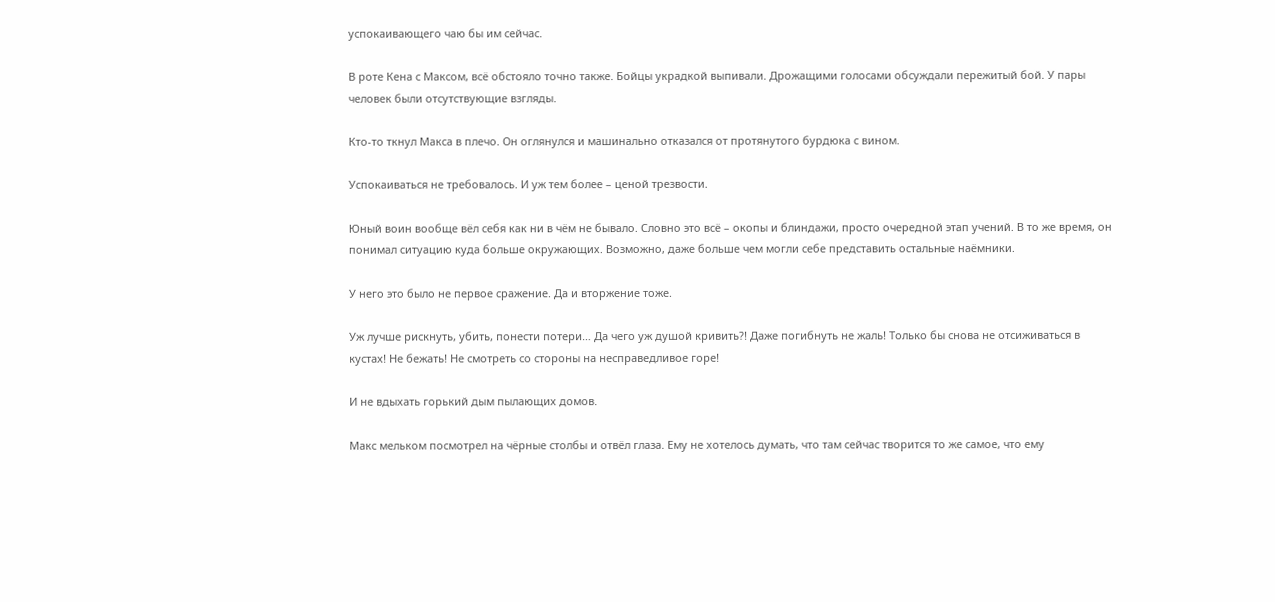успокаивающего чаю бы им сейчас.

В роте Кена с Максом, всё обстояло точно также. Бойцы украдкой выпивали. Дрожащими голосами обсуждали пережитый бой. У пары человек были отсутствующие взгляды.

Кто-то ткнул Макса в плечо. Он оглянулся и машинально отказался от протянутого бурдюка с вином.

Успокаиваться не требовалось. И уж тем более – ценой трезвости.

Юный воин вообще вёл себя как ни в чём не бывало. Словно это всё – окопы и блиндажи, просто очередной этап учений. В то же время, он понимал ситуацию куда больше окружающих. Возможно, даже больше чем могли себе представить остальные наёмники.

У него это было не первое сражение. Да и вторжение тоже.

Уж лучше рискнуть, убить, понести потери… Да чего уж душой кривить?! Даже погибнуть не жаль! Только бы снова не отсиживаться в кустах! Не бежать! Не смотреть со стороны на несправедливое горе!

И не вдыхать горький дым пылающих домов.

Макс мельком посмотрел на чёрные столбы и отвёл глаза. Ему не хотелось думать, что там сейчас творится то же самое, что ему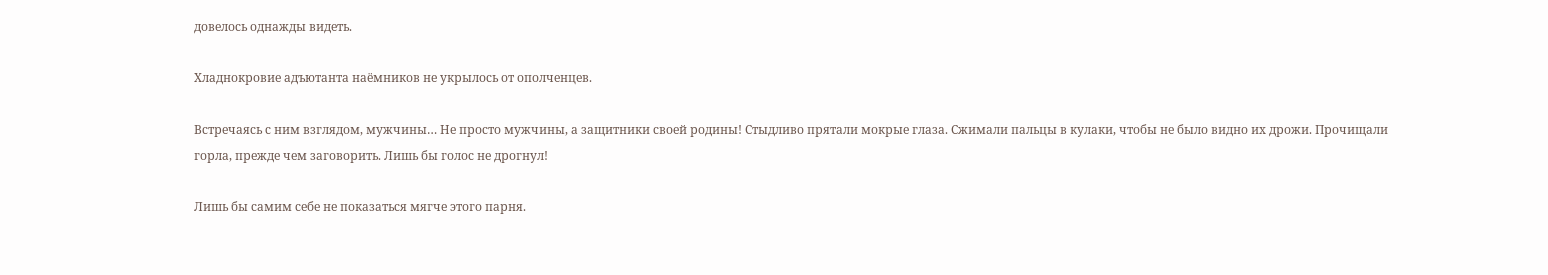довелось однажды видеть.

Хладнокровие адъютанта наёмников не укрылось от ополченцев.

Встречаясь с ним взглядом, мужчины… Не просто мужчины, а защитники своей родины! Стыдливо прятали мокрые глаза. Сжимали пальцы в кулаки, чтобы не было видно их дрожи. Прочищали горла, прежде чем заговорить. Лишь бы голос не дрогнул!

Лишь бы самим себе не показаться мягче этого парня.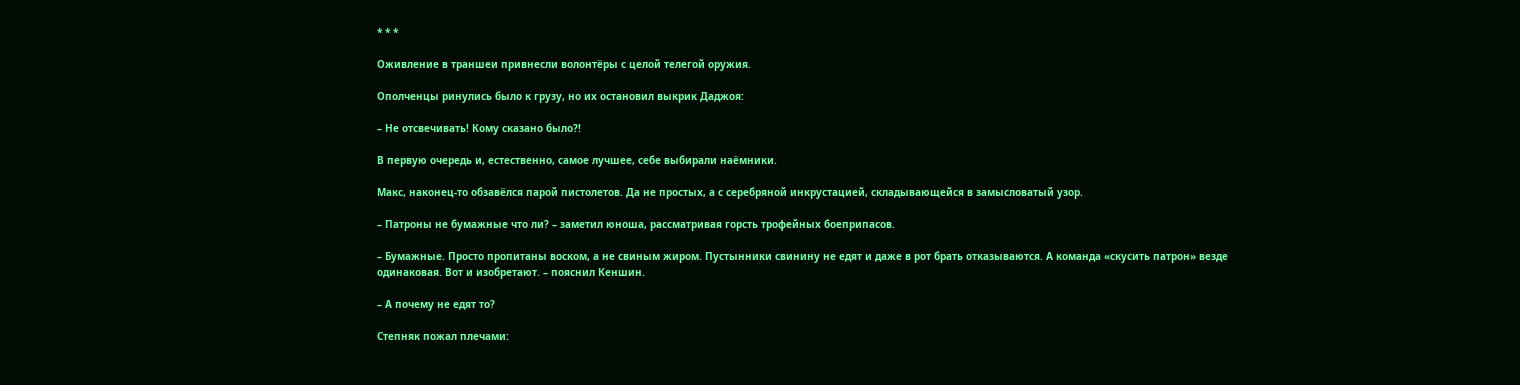* * *

Оживление в траншеи привнесли волонтёры с целой телегой оружия.

Ополченцы ринулись было к грузу, но их остановил выкрик Даджоя:

– Не отсвечивать! Кому сказано было?!

В первую очередь и, естественно, самое лучшее, себе выбирали наёмники.

Макс, наконец-то обзавёлся парой пистолетов. Да не простых, а с серебряной инкрустацией, складывающейся в замысловатый узор.

– Патроны не бумажные что ли? – заметил юноша, рассматривая горсть трофейных боеприпасов.

– Бумажные. Просто пропитаны воском, а не свиным жиром. Пустынники свинину не едят и даже в рот брать отказываются. А команда «скусить патрон» везде одинаковая. Вот и изобретают. – пояснил Кеншин.

– А почему не едят то?

Степняк пожал плечами: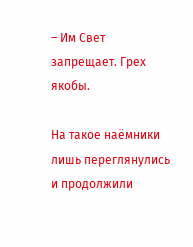– Им Свет запрещает. Грех якобы.

На такое наёмники лишь переглянулись и продолжили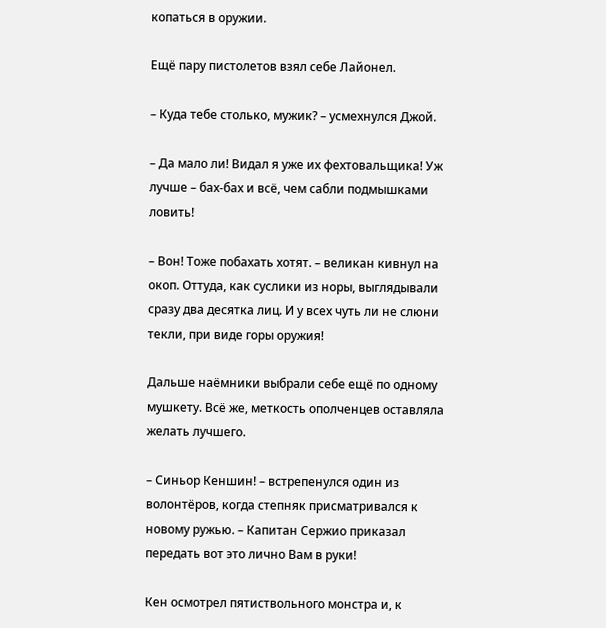копаться в оружии.

Ещё пару пистолетов взял себе Лайонел.

– Куда тебе столько, мужик? – усмехнулся Джой.

– Да мало ли! Видал я уже их фехтовальщика! Уж лучше – бах-бах и всё, чем сабли подмышками ловить!

– Вон! Тоже побахать хотят. – великан кивнул на окоп. Оттуда, как суслики из норы, выглядывали сразу два десятка лиц. И у всех чуть ли не слюни текли, при виде горы оружия!

Дальше наёмники выбрали себе ещё по одному мушкету. Всё же, меткость ополченцев оставляла желать лучшего.

– Синьор Кеншин! – встрепенулся один из волонтёров, когда степняк присматривался к новому ружью. – Капитан Сержио приказал передать вот это лично Вам в руки!

Кен осмотрел пятиствольного монстра и, к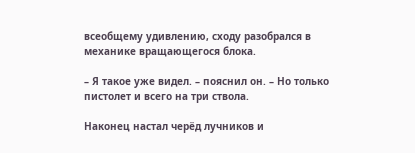всеобщему удивлению, сходу разобрался в механике вращающегося блока.

– Я такое уже видел. – пояснил он. – Но только пистолет и всего на три ствола.

Наконец настал черёд лучников и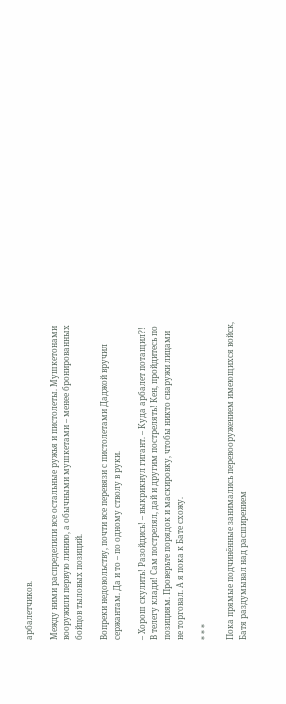арбалетчиков.

Между ними распределили все остальные ружья и пистолеты. Мушкетонами вооружили первую линию, а обычными мушкетами – менее бронированных бойцов тыловых позиций.

Вопреки недовольству, почти все перевязи с пистолетами Даджой вручил сержантам. Да и то – по одному стволу в руки.

– Хорош скулить! Разойдись! – выкрикнул гигант. – Куда арбалет потащил?! В телегу клади! Сам пострелял, дай и другим пострелять! Кен, пройдитесь по позициям. Проверьте порядок и маскировку, чтобы никто снаружи лицами не торговал. А я пока к Бате схожу.

* * *

Пока прямые подчинённые занимались перевооружением имеющихся войск, Батя раздумывал над расширением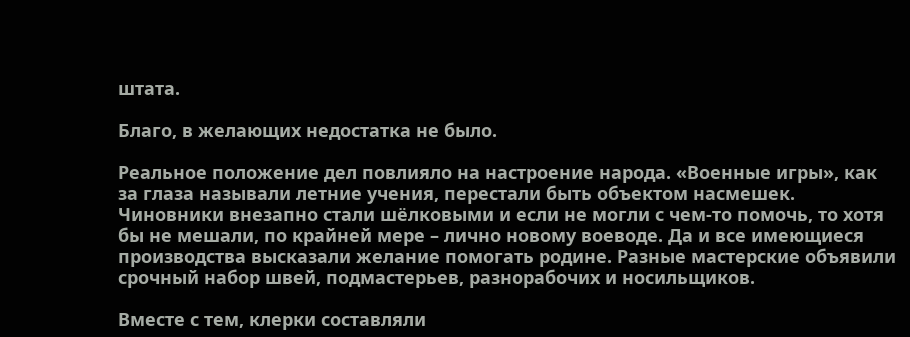штата.

Благо, в желающих недостатка не было.

Реальное положение дел повлияло на настроение народа. «Военные игры», как за глаза называли летние учения, перестали быть объектом насмешек. Чиновники внезапно стали шёлковыми и если не могли с чем-то помочь, то хотя бы не мешали, по крайней мере – лично новому воеводе. Да и все имеющиеся производства высказали желание помогать родине. Разные мастерские объявили срочный набор швей, подмастерьев, разнорабочих и носильщиков.

Вместе с тем, клерки составляли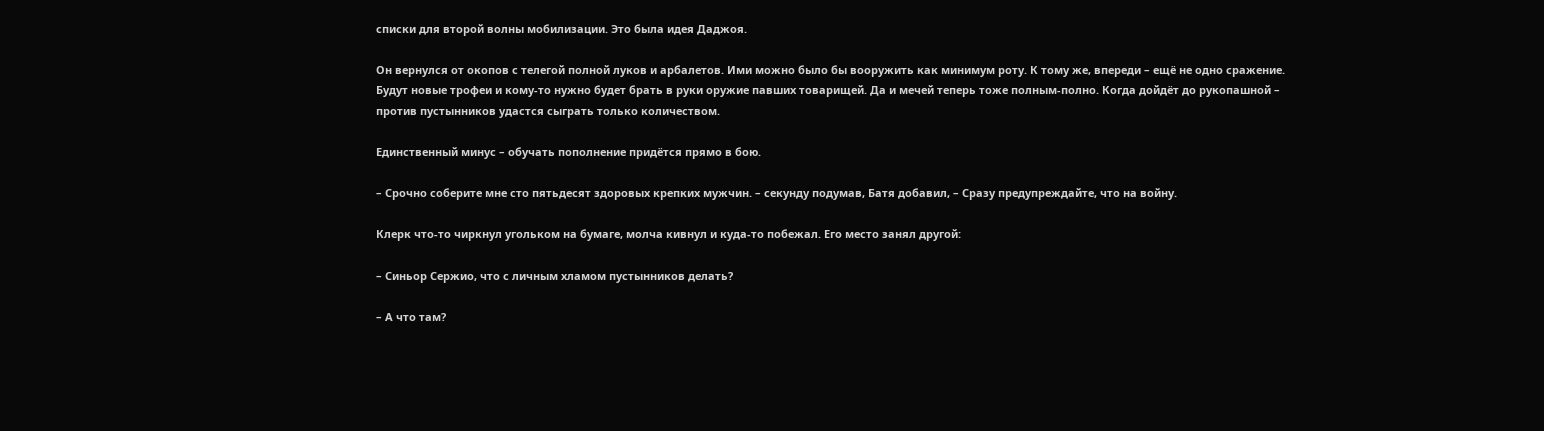списки для второй волны мобилизации. Это была идея Даджоя.

Он вернулся от окопов с телегой полной луков и арбалетов. Ими можно было бы вооружить как минимум роту. К тому же, впереди – ещё не одно сражение. Будут новые трофеи и кому-то нужно будет брать в руки оружие павших товарищей. Да и мечей теперь тоже полным-полно. Когда дойдёт до рукопашной – против пустынников удастся сыграть только количеством.

Единственный минус – обучать пополнение придётся прямо в бою.

– Срочно соберите мне сто пятьдесят здоровых крепких мужчин. – секунду подумав, Батя добавил, – Сразу предупреждайте, что на войну.

Клерк что-то чиркнул угольком на бумаге, молча кивнул и куда-то побежал. Его место занял другой:

– Синьор Сержио, что с личным хламом пустынников делать?

– А что там?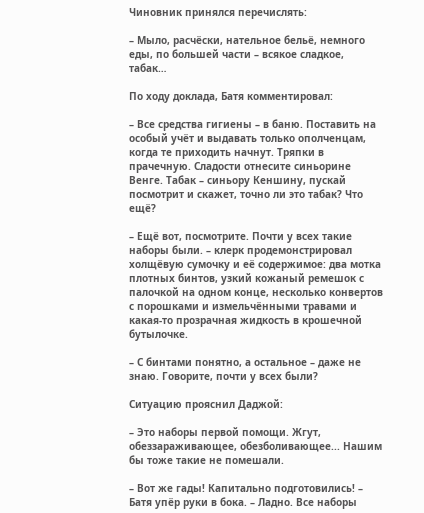Чиновник принялся перечислять:

– Мыло, расчёски, нательное бельё, немного еды, по большей части – всякое сладкое, табак…

По ходу доклада, Батя комментировал:

– Все средства гигиены – в баню. Поставить на особый учёт и выдавать только ополченцам, когда те приходить начнут. Тряпки в прачечную. Сладости отнесите синьорине Венге. Табак – синьору Кеншину, пускай посмотрит и скажет, точно ли это табак? Что ещё?

– Ещё вот, посмотрите. Почти у всех такие наборы были. – клерк продемонстрировал холщёвую сумочку и её содержимое: два мотка плотных бинтов, узкий кожаный ремешок с палочкой на одном конце, несколько конвертов с порошками и измельчёнными травами и какая-то прозрачная жидкость в крошечной бутылочке.

– С бинтами понятно, а остальное – даже не знаю. Говорите, почти у всех были?

Ситуацию прояснил Даджой:

– Это наборы первой помощи. Жгут, обеззараживающее, обезболивающее... Нашим бы тоже такие не помешали.

– Вот же гады! Капитально подготовились! – Батя упёр руки в бока. – Ладно. Все наборы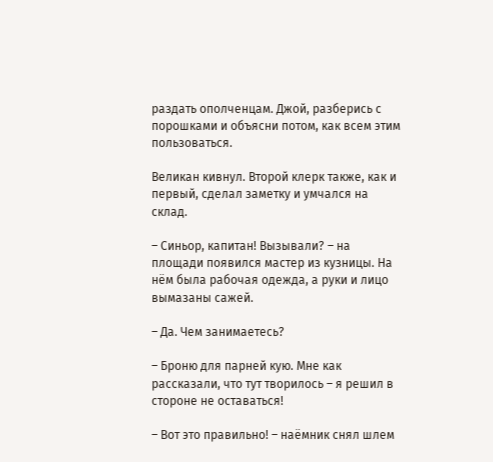раздать ополченцам. Джой, разберись с порошками и объясни потом, как всем этим пользоваться.

Великан кивнул. Второй клерк также, как и первый, сделал заметку и умчался на склад.

– Синьор, капитан! Вызывали? – на площади появился мастер из кузницы. На нём была рабочая одежда, а руки и лицо вымазаны сажей.

– Да. Чем занимаетесь?

– Броню для парней кую. Мне как рассказали, что тут творилось – я решил в стороне не оставаться!

– Вот это правильно! – наёмник снял шлем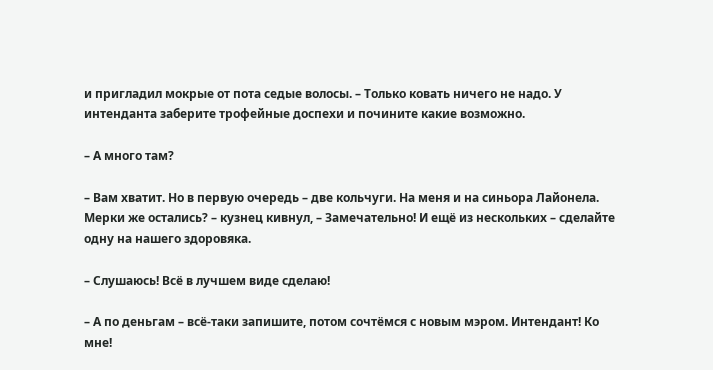и пригладил мокрые от пота седые волосы. – Только ковать ничего не надо. У интенданта заберите трофейные доспехи и почините какие возможно.

– А много там?

– Вам хватит. Но в первую очередь – две кольчуги. На меня и на синьора Лайонела. Мерки же остались? – кузнец кивнул, – Замечательно! И ещё из нескольких – сделайте одну на нашего здоровяка.

– Слушаюсь! Всё в лучшем виде сделаю!

– А по деньгам – всё-таки запишите, потом сочтёмся с новым мэром. Интендант! Ко мне!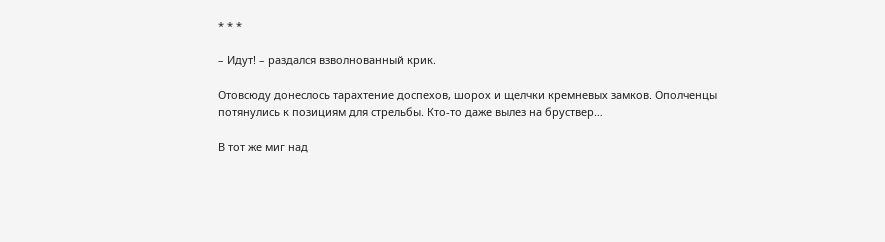* * *

– Идут! – раздался взволнованный крик.

Отовсюду донеслось тарахтение доспехов, шорох и щелчки кремневых замков. Ополченцы потянулись к позициям для стрельбы. Кто-то даже вылез на бруствер…

В тот же миг над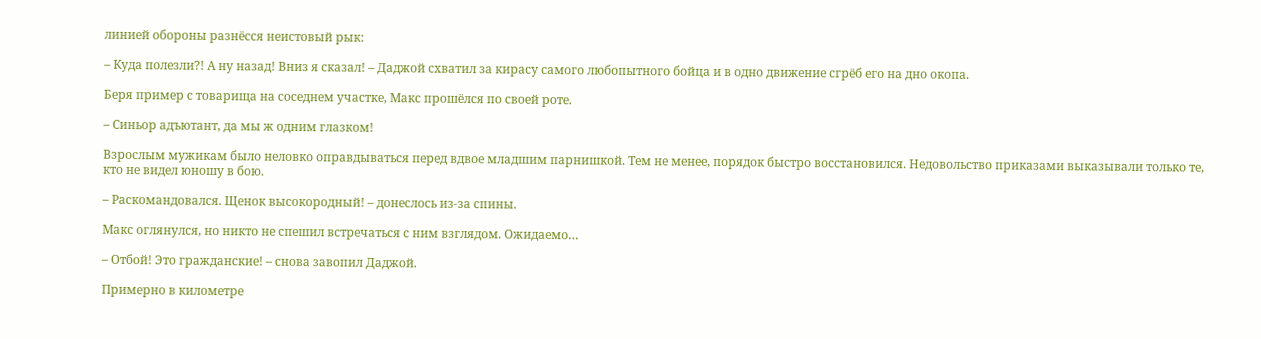линией обороны разнёсся неистовый рык:

– Куда полезли?! А ну назад! Вниз я сказал! – Даджой схватил за кирасу самого любопытного бойца и в одно движение сгрёб его на дно окопа.

Беря пример с товарища на соседнем участке, Макс прошёлся по своей роте.

– Синьор адъютант, да мы ж одним глазком!

Взрослым мужикам было неловко оправдываться перед вдвое младшим парнишкой. Тем не менее, порядок быстро восстановился. Недовольство приказами выказывали только те, кто не видел юношу в бою.

– Раскомандовался. Щенок высокородный! – донеслось из-за спины.

Макс оглянулся, но никто не спешил встречаться с ним взглядом. Ожидаемо…

– Отбой! Это гражданские! – снова завопил Даджой.

Примерно в километре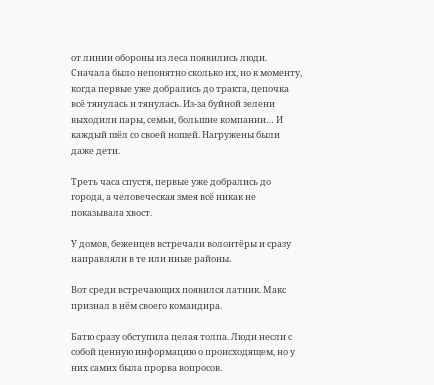от линии обороны из леса появились люди. Сначала было непонятно сколько их, но к моменту, когда первые уже добрались до тракта, цепочка всё тянулась и тянулась. Из-за буйной зелени выходили пары, семьи, большие компании… И каждый шёл со своей ношей. Нагружены были даже дети.

Треть часа спустя, первые уже добрались до города, а человеческая змея всё никак не показывала хвост.

У домов, беженцев встречали волонтёры и сразу направляли в те или иные районы.

Вот среди встречающих появился латник. Макс признал в нём своего командира.

Батю сразу обступила целая толпа. Люди несли с собой ценную информацию о происходящем, но у них самих была прорва вопросов.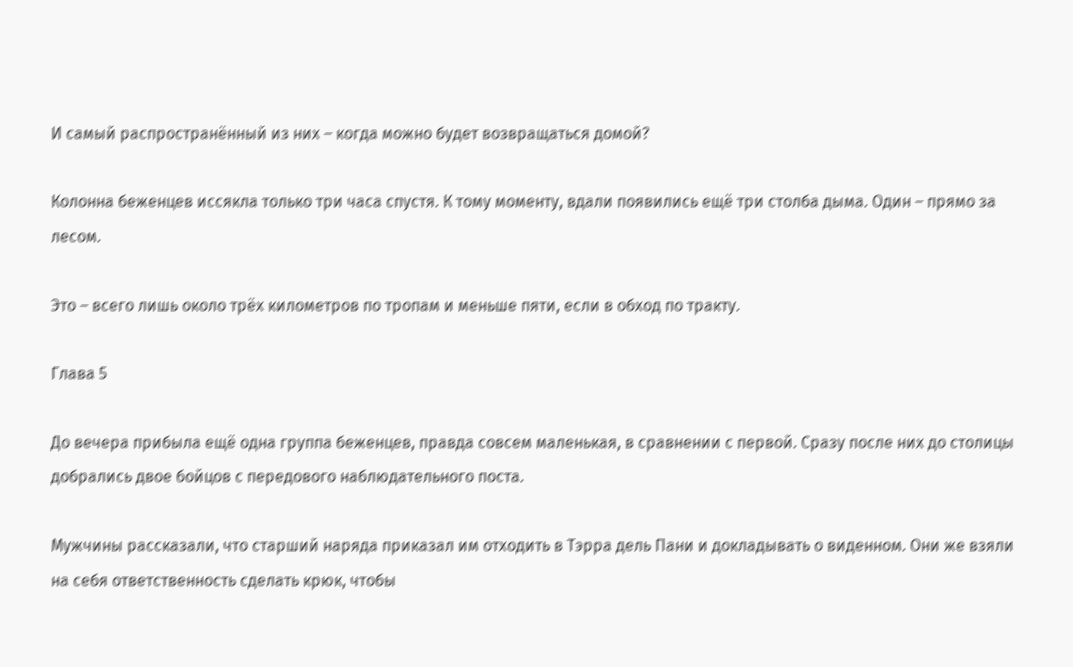И самый распространённый из них – когда можно будет возвращаться домой?

Колонна беженцев иссякла только три часа спустя. К тому моменту, вдали появились ещё три столба дыма. Один – прямо за лесом.

Это – всего лишь около трёх километров по тропам и меньше пяти, если в обход по тракту.

Глава 5

До вечера прибыла ещё одна группа беженцев, правда совсем маленькая, в сравнении с первой. Сразу после них до столицы добрались двое бойцов с передового наблюдательного поста.

Мужчины рассказали, что старший наряда приказал им отходить в Тэрра дель Пани и докладывать о виденном. Они же взяли на себя ответственность сделать крюк, чтобы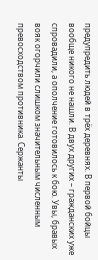предупредить людей в трёх деревнях. В первой бойцы вообще никого не нашли. В двух других – гражданских уже спровадили, а ополчение готовилось к бою. Увы, бравых вояк огорчили слишком значительным численным превосходством противника. Сержанты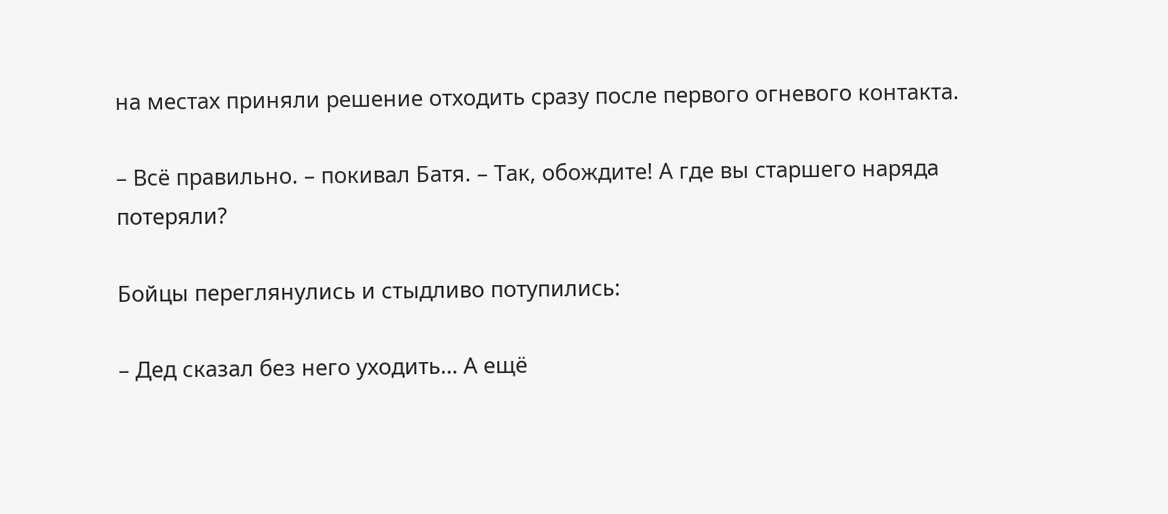на местах приняли решение отходить сразу после первого огневого контакта.

– Всё правильно. – покивал Батя. – Так, обождите! А где вы старшего наряда потеряли?

Бойцы переглянулись и стыдливо потупились:

– Дед сказал без него уходить… А ещё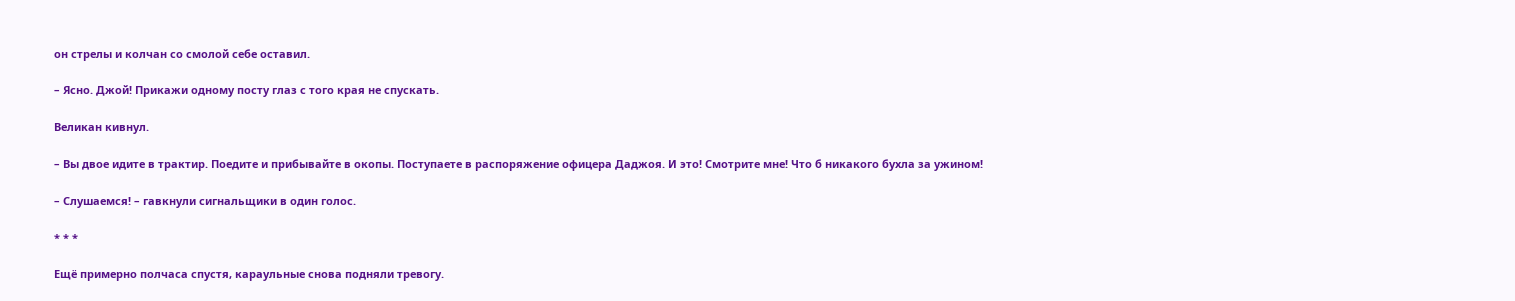он стрелы и колчан со смолой себе оставил.

– Ясно. Джой! Прикажи одному посту глаз с того края не спускать.

Великан кивнул.

– Вы двое идите в трактир. Поедите и прибывайте в окопы. Поступаете в распоряжение офицера Даджоя. И это! Смотрите мне! Что б никакого бухла за ужином!

– Слушаемся! – гавкнули сигнальщики в один голос.

* * *

Ещё примерно полчаса спустя, караульные снова подняли тревогу.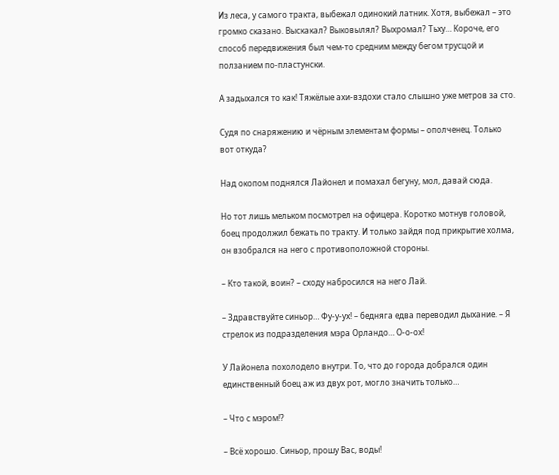Из леса, у самого тракта, выбежал одинокий латник. Хотя, выбежал – это громко сказано. Выскакал? Выковылял? Выхромал? Тьху… Короче, его способ передвижения был чем-то средним между бегом трусцой и ползанием по-пластунски.

А задыхался то как! Тяжёлые ахи-вздохи стало слышно уже метров за сто.

Судя по снаряжению и чёрным элементам формы – ополченец. Только вот откуда?

Над окопом поднялся Лайонел и помахал бегуну, мол, давай сюда.

Но тот лишь мельком посмотрел на офицера. Коротко мотнув головой, боец продолжил бежать по тракту. И только зайдя под прикрытие холма, он взобрался на него с противоположной стороны.

– Кто такой, воин? – сходу набросился на него Лай.

– Здравствуйте синьор… Фу-у-ух! – бедняга едва переводил дыхание. – Я стрелок из подразделения мэра Орландо… О-о-ох!

У Лайонела похолодело внутри. То, что до города добрался один единственный боец аж из двух рот, могло значить только…

– Что с мэром!?

– Всё хорошо. Синьор, прошу Вас, воды!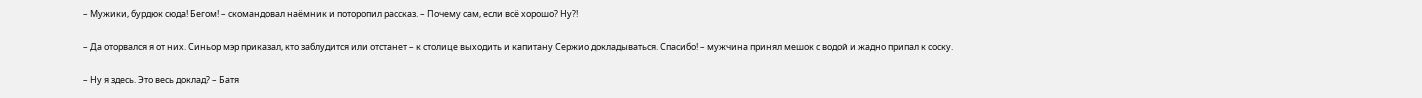– Мужики, бурдюк сюда! Бегом! – скомандовал наёмник и поторопил рассказ. – Почему сам, если всё хорошо? Ну?!

– Да оторвался я от них. Синьор мэр приказал, кто заблудится или отстанет – к столице выходить и капитану Сержио докладываться. Спасибо! – мужчина принял мешок с водой и жадно припал к соску.

– Ну я здесь. Это весь доклад? – Батя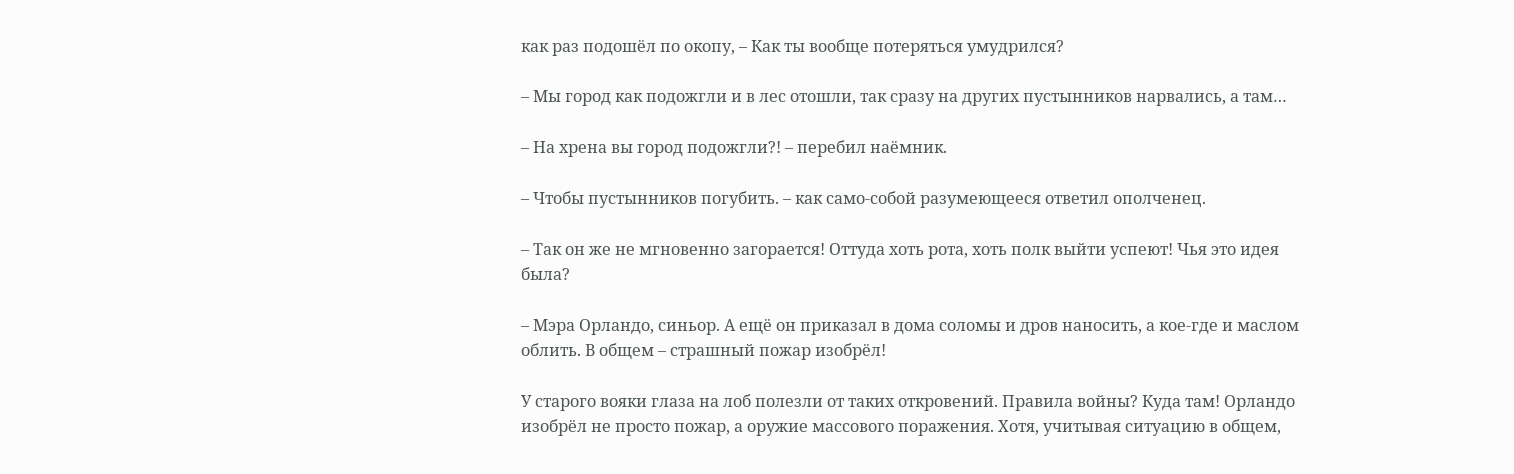как раз подошёл по окопу, – Как ты вообще потеряться умудрился?

– Мы город как подожгли и в лес отошли, так сразу на других пустынников нарвались, а там…

– На хрена вы город подожгли?! – перебил наёмник.

– Чтобы пустынников погубить. – как само-собой разумеющееся ответил ополченец.

– Так он же не мгновенно загорается! Оттуда хоть рота, хоть полк выйти успеют! Чья это идея была?

– Мэра Орландо, синьор. А ещё он приказал в дома соломы и дров наносить, а кое-где и маслом облить. В общем – страшный пожар изобрёл!

У старого вояки глаза на лоб полезли от таких откровений. Правила войны? Куда там! Орландо изобрёл не просто пожар, а оружие массового поражения. Хотя, учитывая ситуацию в общем,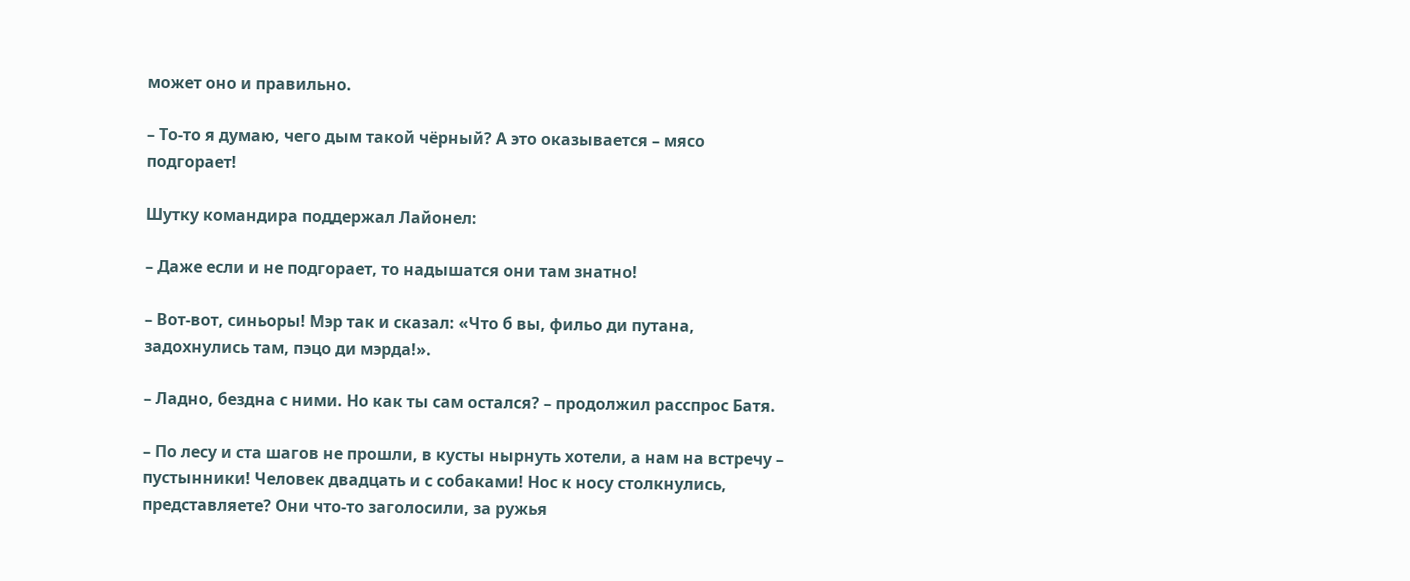может оно и правильно.

– То-то я думаю, чего дым такой чёрный? А это оказывается – мясо подгорает!

Шутку командира поддержал Лайонел:

– Даже если и не подгорает, то надышатся они там знатно!

– Вот-вот, синьоры! Мэр так и сказал: «Что б вы, фильо ди путана, задохнулись там, пэцо ди мэрда!».

– Ладно, бездна с ними. Но как ты сам остался? – продолжил расспрос Батя.

– По лесу и ста шагов не прошли, в кусты нырнуть хотели, а нам на встречу – пустынники! Человек двадцать и с собаками! Нос к носу столкнулись, представляете? Они что-то заголосили, за ружья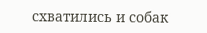схватились и собак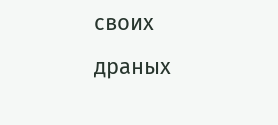своих драных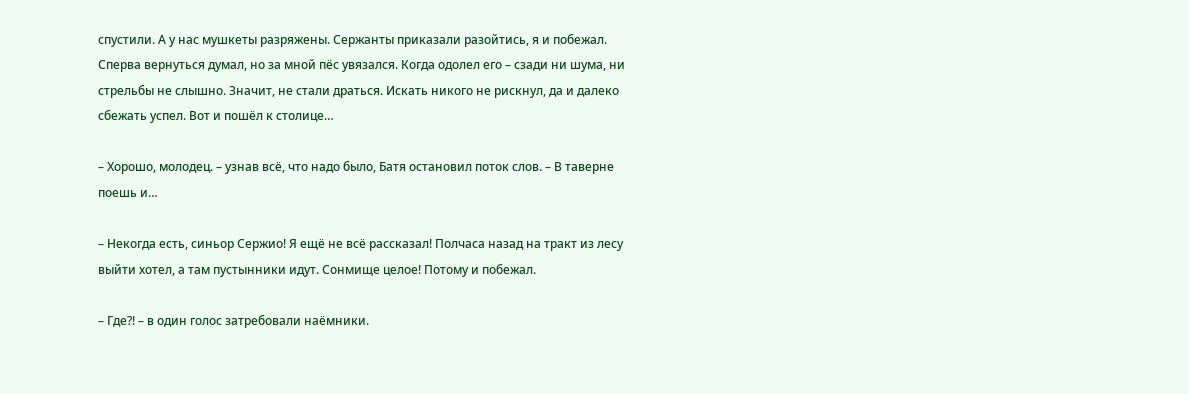спустили. А у нас мушкеты разряжены. Сержанты приказали разойтись, я и побежал. Сперва вернуться думал, но за мной пёс увязался. Когда одолел его – сзади ни шума, ни стрельбы не слышно. Значит, не стали драться. Искать никого не рискнул, да и далеко сбежать успел. Вот и пошёл к столице…

– Хорошо, молодец. – узнав всё, что надо было, Батя остановил поток слов. – В таверне поешь и…

– Некогда есть, синьор Сержио! Я ещё не всё рассказал! Полчаса назад на тракт из лесу выйти хотел, а там пустынники идут. Сонмище целое! Потому и побежал.

– Где?! – в один голос затребовали наёмники.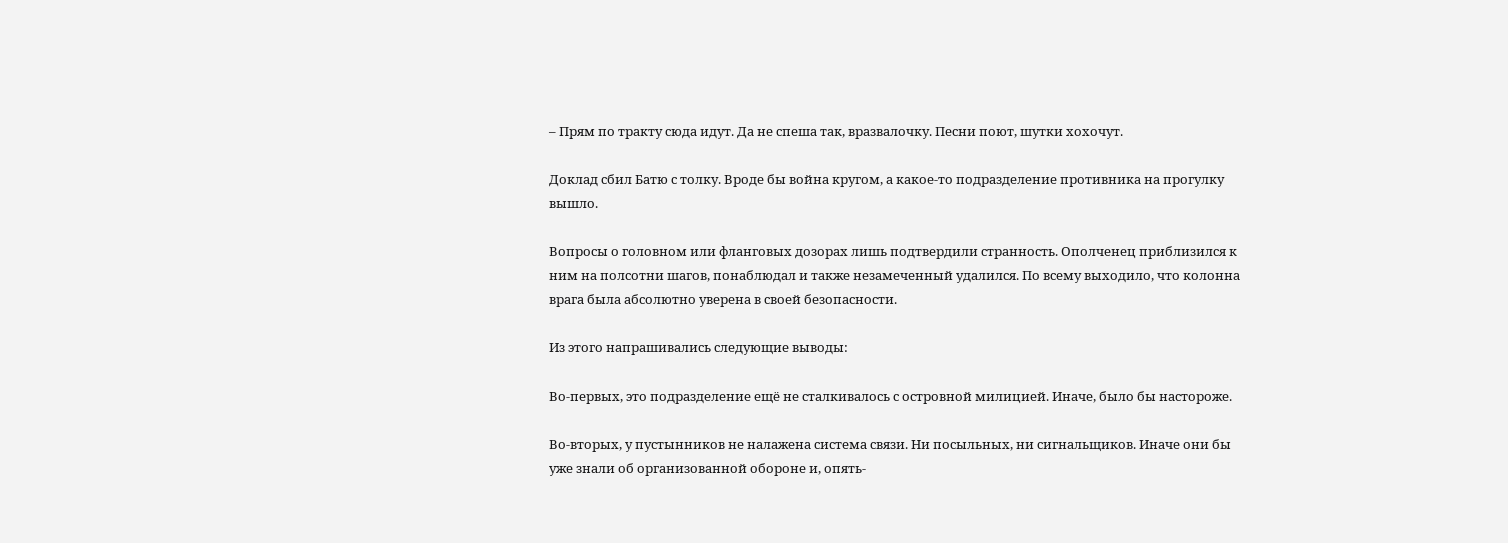– Прям по тракту сюда идут. Да не спеша так, вразвалочку. Песни поют, шутки хохочут.

Доклад сбил Батю с толку. Вроде бы война кругом, а какое-то подразделение противника на прогулку вышло.

Вопросы о головном или фланговых дозорах лишь подтвердили странность. Ополченец приблизился к ним на полсотни шагов, понаблюдал и также незамеченный удалился. По всему выходило, что колонна врага была абсолютно уверена в своей безопасности.

Из этого напрашивались следующие выводы:

Во-первых, это подразделение ещё не сталкивалось с островной милицией. Иначе, было бы настороже.

Во-вторых, у пустынников не налажена система связи. Ни посыльных, ни сигнальщиков. Иначе они бы уже знали об организованной обороне и, опять-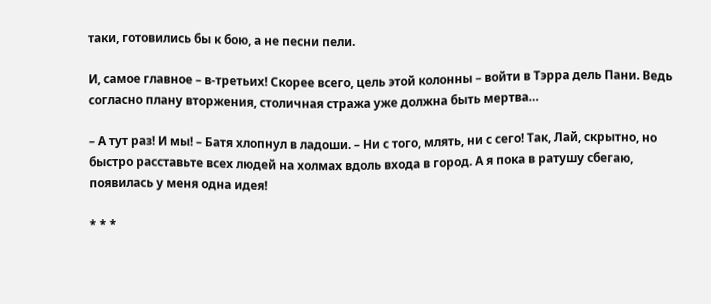таки, готовились бы к бою, а не песни пели.

И, самое главное – в-третьих! Скорее всего, цель этой колонны – войти в Тэрра дель Пани. Ведь согласно плану вторжения, столичная стража уже должна быть мертва…

– А тут раз! И мы! – Батя хлопнул в ладоши. – Ни с того, млять, ни с сего! Так, Лай, скрытно, но быстро расставьте всех людей на холмах вдоль входа в город. А я пока в ратушу сбегаю, появилась у меня одна идея!

* * *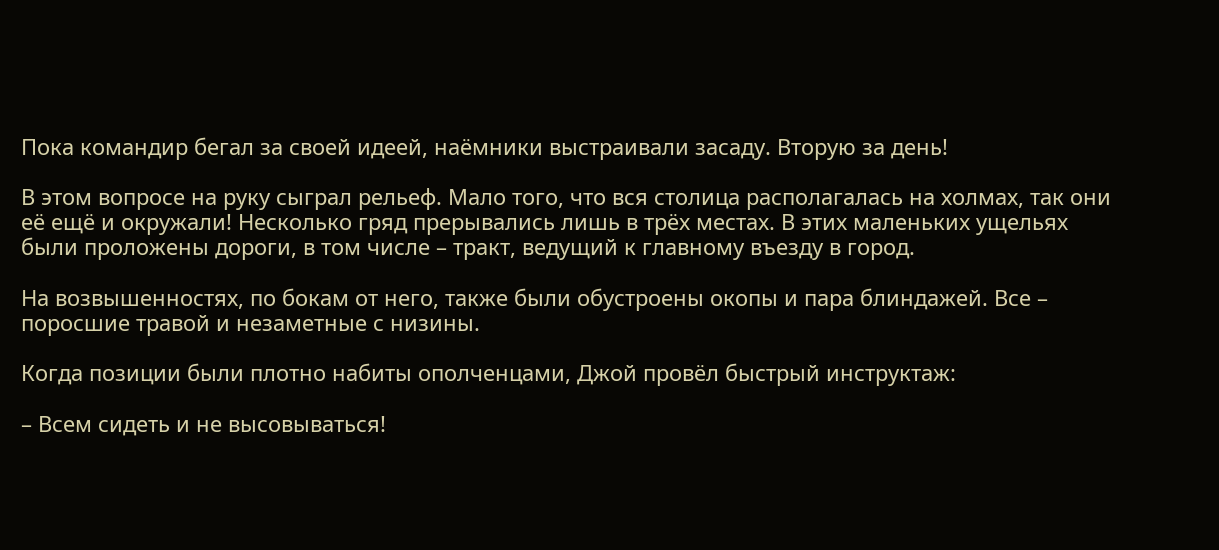Пока командир бегал за своей идеей, наёмники выстраивали засаду. Вторую за день!

В этом вопросе на руку сыграл рельеф. Мало того, что вся столица располагалась на холмах, так они её ещё и окружали! Несколько гряд прерывались лишь в трёх местах. В этих маленьких ущельях были проложены дороги, в том числе – тракт, ведущий к главному въезду в город.

На возвышенностях, по бокам от него, также были обустроены окопы и пара блиндажей. Все – поросшие травой и незаметные с низины.

Когда позиции были плотно набиты ополченцами, Джой провёл быстрый инструктаж:

– Всем сидеть и не высовываться!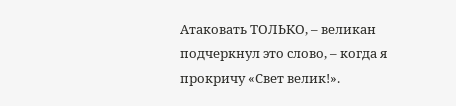Атаковать ТОЛЬКО, – великан подчеркнул это слово, – когда я прокричу «Свет велик!».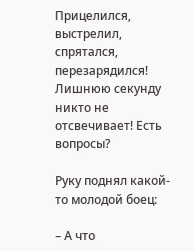Прицелился, выстрелил, спрятался, перезарядился! Лишнюю секунду никто не отсвечивает! Есть вопросы?

Руку поднял какой-то молодой боец:

– А что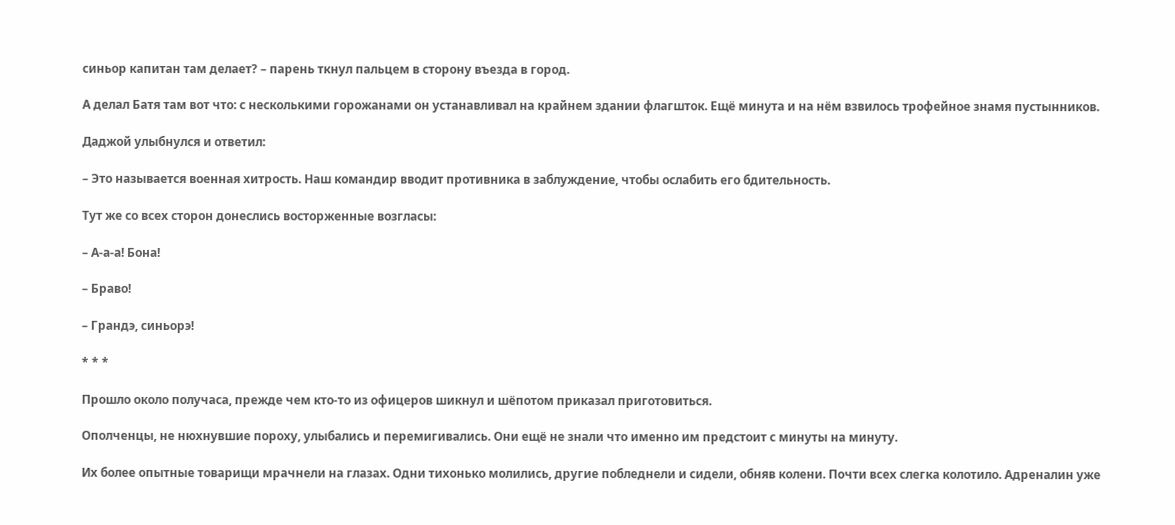синьор капитан там делает? – парень ткнул пальцем в сторону въезда в город.

А делал Батя там вот что: с несколькими горожанами он устанавливал на крайнем здании флагшток. Ещё минута и на нём взвилось трофейное знамя пустынников.

Даджой улыбнулся и ответил:

– Это называется военная хитрость. Наш командир вводит противника в заблуждение, чтобы ослабить его бдительность.

Тут же со всех сторон донеслись восторженные возгласы:

– А-а-а! Бона!

– Браво!

– Грандэ, синьорэ!

* * *

Прошло около получаса, прежде чем кто-то из офицеров шикнул и шёпотом приказал приготовиться.

Ополченцы, не нюхнувшие пороху, улыбались и перемигивались. Они ещё не знали что именно им предстоит с минуты на минуту.

Их более опытные товарищи мрачнели на глазах. Одни тихонько молились, другие побледнели и сидели, обняв колени. Почти всех слегка колотило. Адреналин уже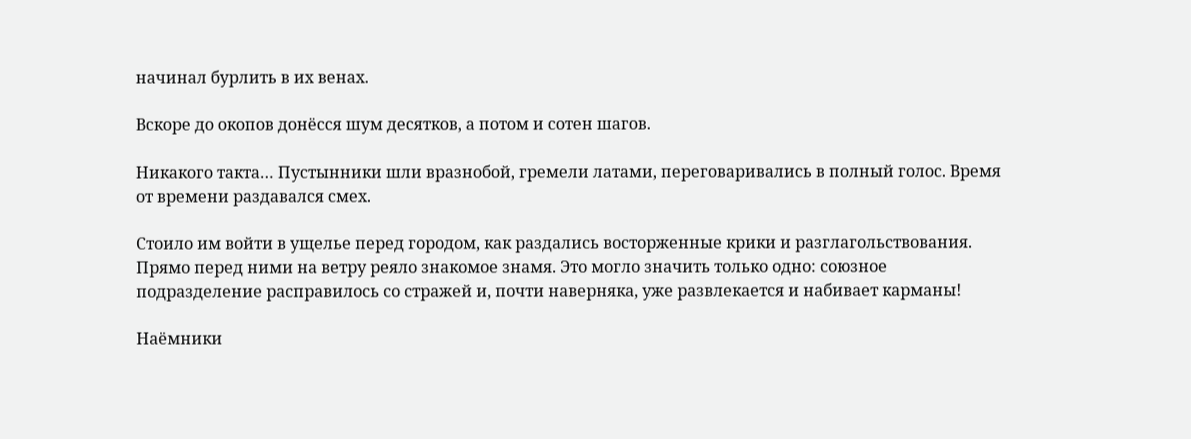начинал бурлить в их венах.

Вскоре до окопов донёсся шум десятков, а потом и сотен шагов.

Никакого такта… Пустынники шли вразнобой, гремели латами, переговаривались в полный голос. Время от времени раздавался смех.

Стоило им войти в ущелье перед городом, как раздались восторженные крики и разглагольствования. Прямо перед ними на ветру реяло знакомое знамя. Это могло значить только одно: союзное подразделение расправилось со стражей и, почти наверняка, уже развлекается и набивает карманы!

Наёмники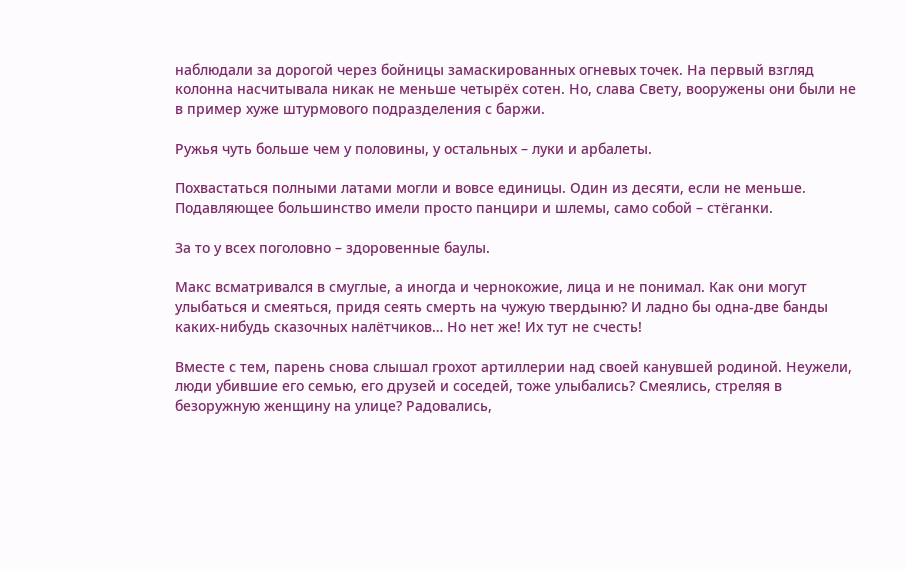наблюдали за дорогой через бойницы замаскированных огневых точек. На первый взгляд колонна насчитывала никак не меньше четырёх сотен. Но, слава Свету, вооружены они были не в пример хуже штурмового подразделения с баржи.

Ружья чуть больше чем у половины, у остальных – луки и арбалеты.

Похвастаться полными латами могли и вовсе единицы. Один из десяти, если не меньше. Подавляющее большинство имели просто панцири и шлемы, само собой – стёганки.

За то у всех поголовно – здоровенные баулы.

Макс всматривался в смуглые, а иногда и чернокожие, лица и не понимал. Как они могут улыбаться и смеяться, придя сеять смерть на чужую твердыню? И ладно бы одна-две банды каких-нибудь сказочных налётчиков… Но нет же! Их тут не счесть!

Вместе с тем, парень снова слышал грохот артиллерии над своей канувшей родиной. Неужели, люди убившие его семью, его друзей и соседей, тоже улыбались? Смеялись, стреляя в безоружную женщину на улице? Радовались,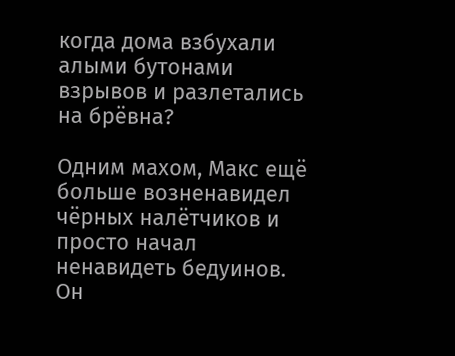когда дома взбухали алыми бутонами взрывов и разлетались на брёвна?

Одним махом, Макс ещё больше возненавидел чёрных налётчиков и просто начал ненавидеть бедуинов. Он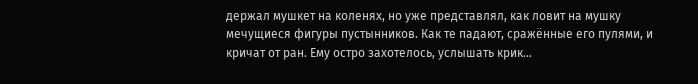держал мушкет на коленях, но уже представлял, как ловит на мушку мечущиеся фигуры пустынников. Как те падают, сражённые его пулями, и кричат от ран. Ему остро захотелось, услышать крик…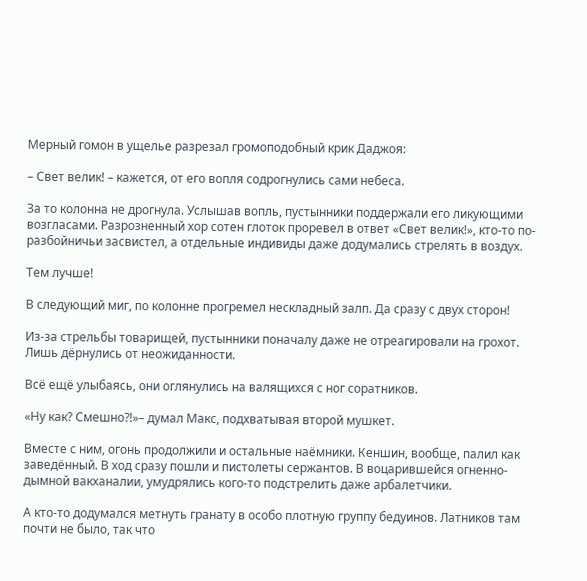Мерный гомон в ущелье разрезал громоподобный крик Даджоя:

– Свет велик! – кажется, от его вопля содрогнулись сами небеса.

За то колонна не дрогнула. Услышав вопль, пустынники поддержали его ликующими возгласами. Разрозненный хор сотен глоток проревел в ответ «Свет велик!», кто-то по-разбойничьи засвистел, а отдельные индивиды даже додумались стрелять в воздух.

Тем лучше!

В следующий миг, по колонне прогремел нескладный залп. Да сразу с двух сторон!

Из-за стрельбы товарищей, пустынники поначалу даже не отреагировали на грохот. Лишь дёрнулись от неожиданности.

Всё ещё улыбаясь, они оглянулись на валящихся с ног соратников.

«Ну как? Смешно?!»– думал Макс, подхватывая второй мушкет.

Вместе с ним, огонь продолжили и остальные наёмники. Кеншин, вообще, палил как заведённый. В ход сразу пошли и пистолеты сержантов. В воцарившейся огненно-дымной вакханалии, умудрялись кого-то подстрелить даже арбалетчики.

А кто-то додумался метнуть гранату в особо плотную группу бедуинов. Латников там почти не было, так что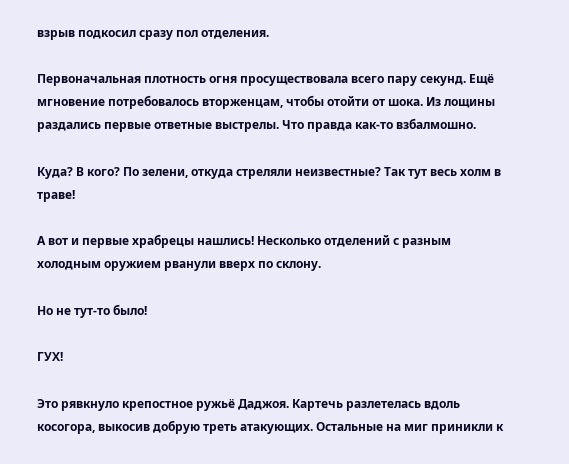взрыв подкосил сразу пол отделения.

Первоначальная плотность огня просуществовала всего пару секунд. Ещё мгновение потребовалось вторженцам, чтобы отойти от шока. Из лощины раздались первые ответные выстрелы. Что правда как-то взбалмошно.

Куда? В кого? По зелени, откуда стреляли неизвестные? Так тут весь холм в траве!

А вот и первые храбрецы нашлись! Несколько отделений с разным холодным оружием рванули вверх по склону.

Но не тут-то было!

ГУХ!

Это рявкнуло крепостное ружьё Даджоя. Картечь разлетелась вдоль косогора, выкосив добрую треть атакующих. Остальные на миг приникли к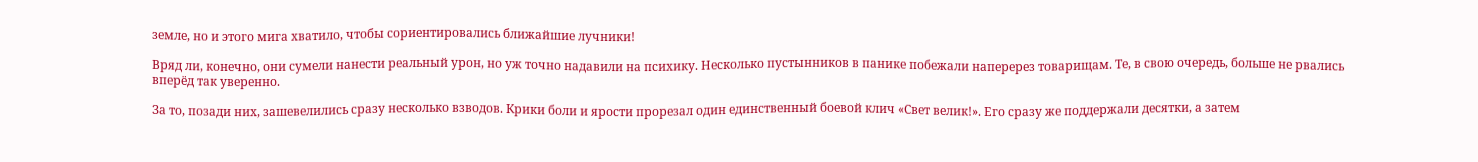земле, но и этого мига хватило, чтобы сориентировались ближайшие лучники!

Вряд ли, конечно, они сумели нанести реальный урон, но уж точно надавили на психику. Несколько пустынников в панике побежали наперерез товарищам. Те, в свою очередь, больше не рвались вперёд так уверенно.

За то, позади них, зашевелились сразу несколько взводов. Крики боли и ярости прорезал один единственный боевой клич «Свет велик!». Его сразу же поддержали десятки, а затем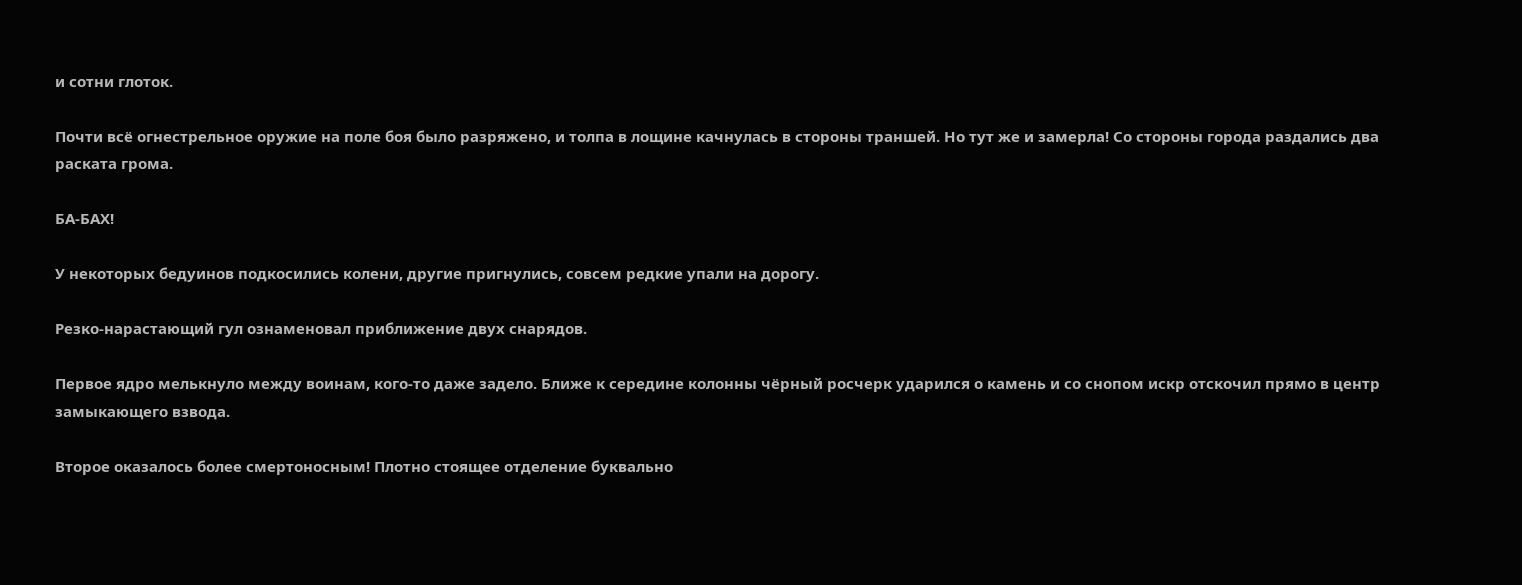и сотни глоток.

Почти всё огнестрельное оружие на поле боя было разряжено, и толпа в лощине качнулась в стороны траншей. Но тут же и замерла! Со стороны города раздались два раската грома.

БА-БАХ!

У некоторых бедуинов подкосились колени, другие пригнулись, совсем редкие упали на дорогу.

Резко-нарастающий гул ознаменовал приближение двух снарядов.

Первое ядро мелькнуло между воинам, кого-то даже задело. Ближе к середине колонны чёрный росчерк ударился о камень и со снопом искр отскочил прямо в центр замыкающего взвода.

Второе оказалось более смертоносным! Плотно стоящее отделение буквально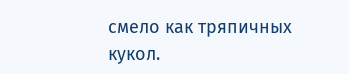смело как тряпичных кукол.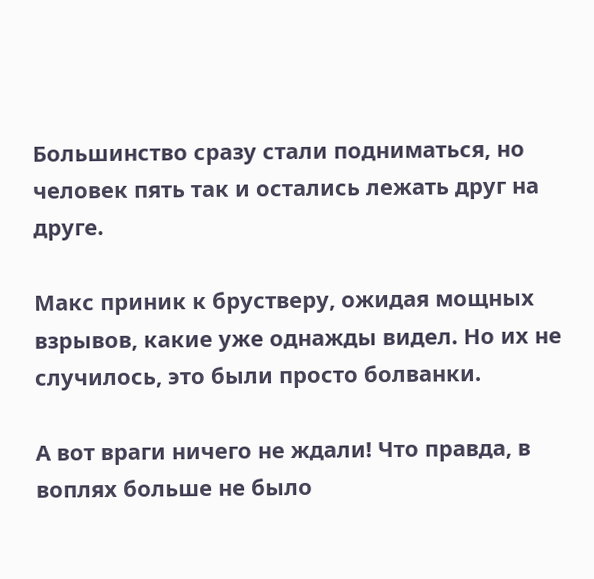Большинство сразу стали подниматься, но человек пять так и остались лежать друг на друге.

Макс приник к брустверу, ожидая мощных взрывов, какие уже однажды видел. Но их не случилось, это были просто болванки.

А вот враги ничего не ждали! Что правда, в воплях больше не было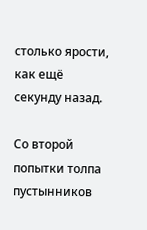столько ярости, как ещё секунду назад.

Со второй попытки толпа пустынников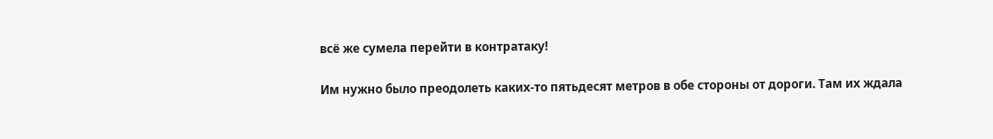всё же сумела перейти в контратаку!

Им нужно было преодолеть каких-то пятьдесят метров в обе стороны от дороги. Там их ждала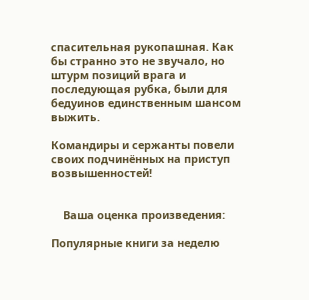спасительная рукопашная. Как бы странно это не звучало, но штурм позиций врага и последующая рубка, были для бедуинов единственным шансом выжить.

Командиры и сержанты повели своих подчинённых на приступ возвышенностей!


    Ваша оценка произведения:

Популярные книги за неделю